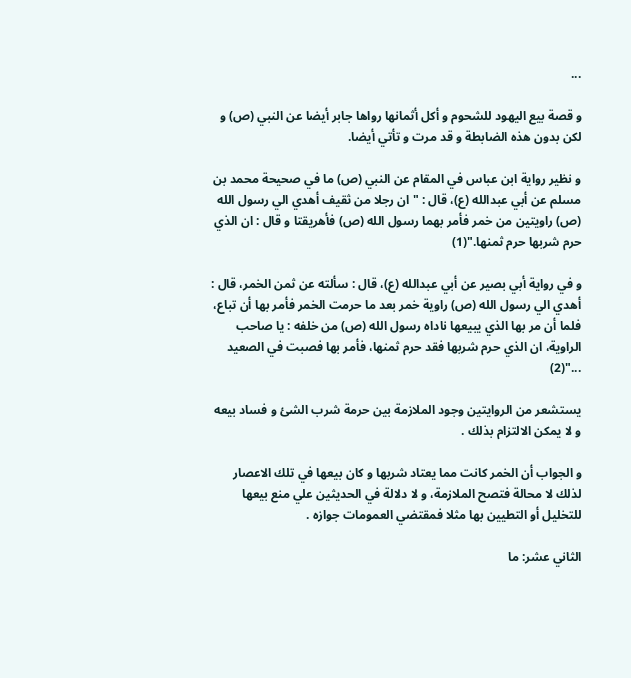...

و قصة بيع اليهود للشحوم و أكل أثمانها رواها جابر أيضا عن النبي (ص) و لكن بدون هذه الضابطة و قد مرت و تأتي أيضا.

و نظير رواية ابن عباس في المقام عن النبي (ص) ما في صحيحة محمد بن مسلم عن أبي عبدالله (ع)، قال : "ان رجلا من ثقيف أهدي الي رسول الله (ص) راويتين من خمر فأمر بهما رسول الله (ص) فأهريقتا و قال : ان الذي حرم شربها حرم ثمنها."(1)

و في رواية أبي بصير عن أبي عبدالله (ع)، قال : سألته عن ثمن الخمر، قال : أهدي الي رسول الله (ص) راوية خمر بعد ما حرمت الخمر فأمر بها أن تباع، فلما أن مر بها الذي يبيعها ناداه رسول الله (ص) من خلفه : يا صاحب الراوية، ان الذي حرم شربها فقد حرم ثمنها، فأمر بها فصبت في الصعيد ..."(2)

يستشعر من الروايتين وجود الملازمة بين حرمة شرب الشئ و فساد بيعه و لا يمكن الالتزام بذلك .

و الجواب أن الخمر كانت مما يعتاد شربها و كان بيعها في تلك الاعصار لذلك لا محالة فتصح الملازمة، و لا دلالة في الحديثين علي منع بيعها للتخليل أو التطيين بها مثلا فمقتضي العمومات جوازه .

الثاني عشر: ما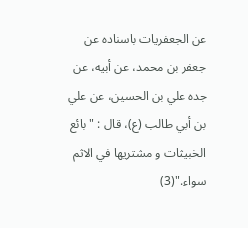عن الجعفريات باسناده عن جعفر بن محمد، عن أبيه، عن جده علي بن الحسين، عن علي بن أبي طالب (ع)، قال : "بائع الخبيثات و مشتريها في الاثم سواء."(3)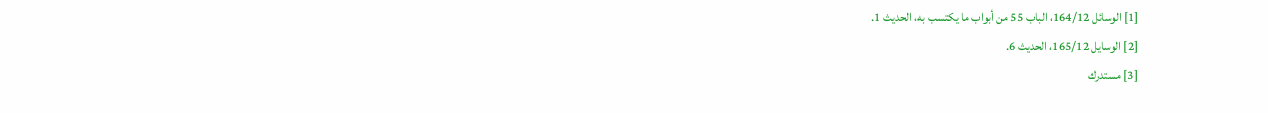[1] الوسائل 164/12، الباب 55 من أبواب ما يكتسب به، الحديث 1.
[2] الوسايل 165/12، الحديث 6.
[3] مستدرك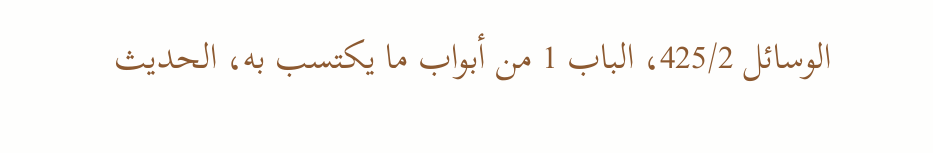الوسائل 425/2، الباب 1 من أبواب ما يكتسب به، الحديث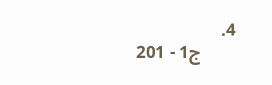4.
        ج1 - 201